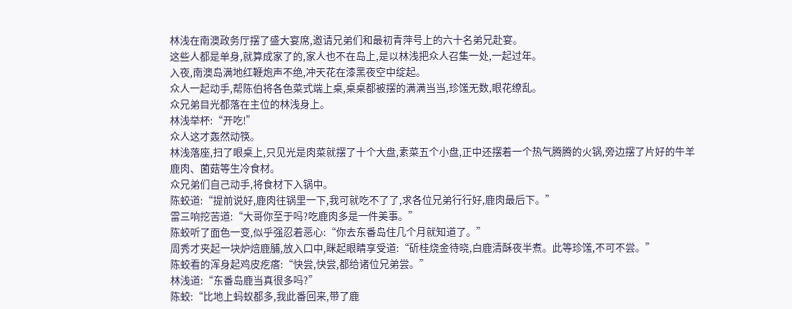林浅在南澳政务厅摆了盛大宴席,邀请兄弟们和最初青萍号上的六十名弟兄赴宴。
这些人都是单身,就算成家了的,家人也不在岛上,是以林浅把众人召集一处,一起过年。
入夜,南澳岛满地红鞭炮声不绝,冲天花在漆黑夜空中绽起。
众人一起动手,帮陈伯将各色菜式端上桌,桌桌都被摆的满满当当,珍馐无数,眼花缭乱。
众兄弟目光都落在主位的林浅身上。
林浅举杯:“开吃!”
众人这才轰然动筷。
林浅落座,扫了眼桌上,只见光是肉菜就摆了十个大盘,素菜五个小盘,正中还摆着一个热气腾腾的火锅,旁边摆了片好的牛羊鹿肉、菌菇等生冷食材。
众兄弟们自己动手,将食材下入锅中。
陈蛟道:“提前说好,鹿肉往锅里一下,我可就吃不了了,求各位兄弟行行好,鹿肉最后下。”
雷三响挖苦道:“大哥你至于吗?吃鹿肉多是一件美事。”
陈蛟听了面色一变,似乎强忍着恶心:“你去东番岛住几个月就知道了。”
周秀才夹起一块炉焙鹿脯,放入口中,眯起眼睛享受道:“斫桂烧金待晓,白鹿清酥夜半煮。此等珍馐,不可不尝。”
陈蛟看的浑身起鸡皮疙瘩:“快尝,快尝,都给诸位兄弟尝。”
林浅道:“东番岛鹿当真很多吗?”
陈蛟:“比地上蚂蚁都多,我此番回来,带了鹿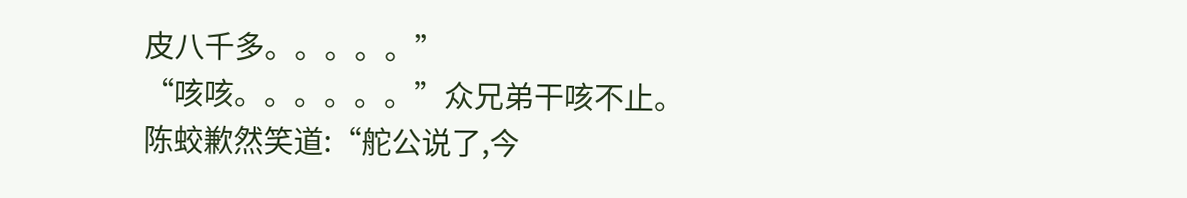皮八千多。。。。。”
“咳咳。。。。。。”众兄弟干咳不止。
陈蛟歉然笑道:“舵公说了,今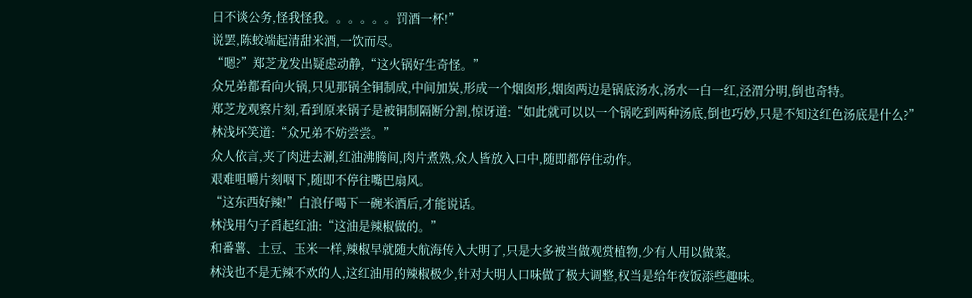日不谈公务,怪我怪我。。。。。。罚酒一杯!”
说罢,陈蛟端起清甜米酒,一饮而尽。
“嗯?”郑芝龙发出疑虑动静,“这火锅好生奇怪。”
众兄弟都看向火锅,只见那锅全铜制成,中间加炭,形成一个烟囱形,烟囱两边是锅底汤水,汤水一白一红,泾渭分明,倒也奇特。
郑芝龙观察片刻,看到原来锅子是被铜制隔断分割,惊讶道:“如此就可以以一个锅吃到两种汤底,倒也巧妙,只是不知这红色汤底是什么?”
林浅坏笑道:“众兄弟不妨尝尝。”
众人依言,夹了肉进去涮,红油沸腾间,肉片煮熟,众人皆放入口中,随即都停住动作。
艰难咀嚼片刻咽下,随即不停往嘴巴扇风。
“这东西好辣!”白浪仔喝下一碗米酒后,才能说话。
林浅用勺子舀起红油:“这油是辣椒做的。”
和番薯、土豆、玉米一样,辣椒早就随大航海传入大明了,只是大多被当做观赏植物,少有人用以做菜。
林浅也不是无辣不欢的人,这红油用的辣椒极少,针对大明人口味做了极大调整,权当是给年夜饭添些趣味。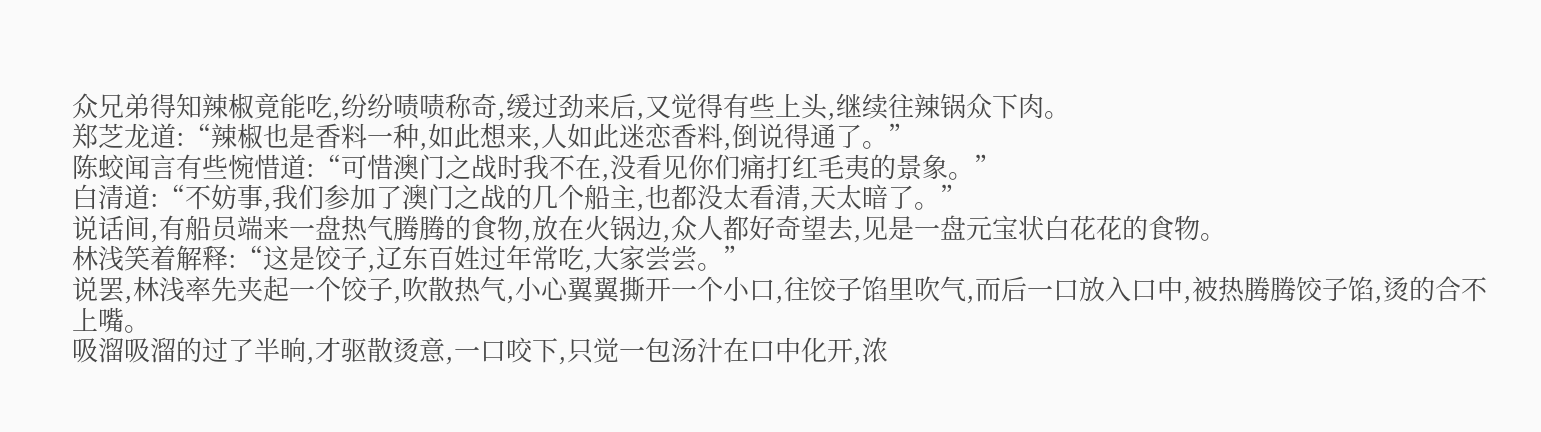众兄弟得知辣椒竟能吃,纷纷啧啧称奇,缓过劲来后,又觉得有些上头,继续往辣锅众下肉。
郑芝龙道:“辣椒也是香料一种,如此想来,人如此迷恋香料,倒说得通了。”
陈蛟闻言有些惋惜道:“可惜澳门之战时我不在,没看见你们痛打红毛夷的景象。”
白清道:“不妨事,我们参加了澳门之战的几个船主,也都没太看清,天太暗了。”
说话间,有船员端来一盘热气腾腾的食物,放在火锅边,众人都好奇望去,见是一盘元宝状白花花的食物。
林浅笑着解释:“这是饺子,辽东百姓过年常吃,大家尝尝。”
说罢,林浅率先夹起一个饺子,吹散热气,小心翼翼撕开一个小口,往饺子馅里吹气,而后一口放入口中,被热腾腾饺子馅,烫的合不上嘴。
吸溜吸溜的过了半晌,才驱散烫意,一口咬下,只觉一包汤汁在口中化开,浓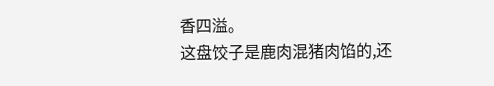香四溢。
这盘饺子是鹿肉混猪肉馅的,还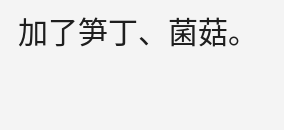加了笋丁、菌菇。